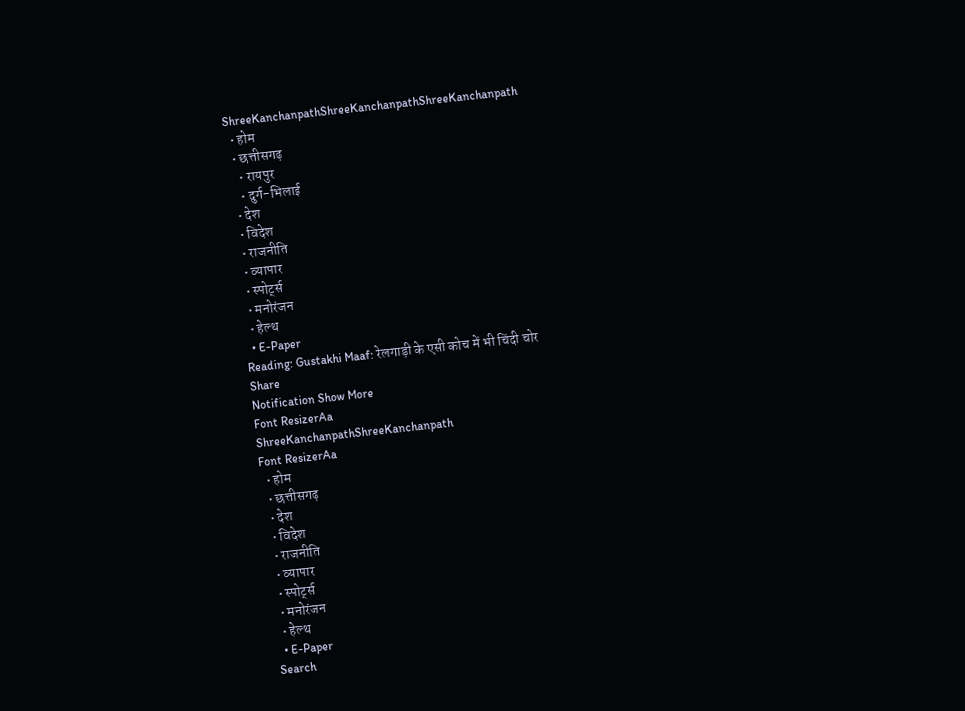ShreeKanchanpathShreeKanchanpathShreeKanchanpath
  • होम
  • छत्तीसगढ़
    • रायपुर
    • दुर्ग-भिलाई
  • देश
  • विदेश
  • राजनीति
  • व्यापार
  • स्पोर्ट्स
  • मनोरंजन
  • हेल्थ
  • E-Paper
Reading: Gustakhi Maaf: रेलगाड़ी के एसी कोच में भी चिंदी चोर
Share
Notification Show More
Font ResizerAa
ShreeKanchanpathShreeKanchanpath
Font ResizerAa
  • होम
  • छत्तीसगढ़
  • देश
  • विदेश
  • राजनीति
  • व्यापार
  • स्पोर्ट्स
  • मनोरंजन
  • हेल्थ
  • E-Paper
Search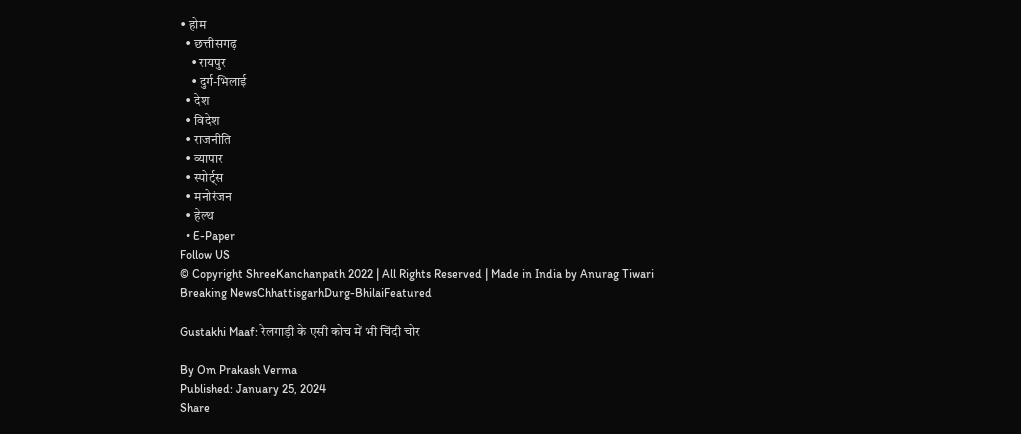• होम
  • छत्तीसगढ़
    • रायपुर
    • दुर्ग-भिलाई
  • देश
  • विदेश
  • राजनीति
  • व्यापार
  • स्पोर्ट्स
  • मनोरंजन
  • हेल्थ
  • E-Paper
Follow US
© Copyright ShreeKanchanpath 2022 | All Rights Reserved | Made in India by Anurag Tiwari
Breaking NewsChhattisgarhDurg-BhilaiFeatured

Gustakhi Maaf: रेलगाड़ी के एसी कोच में भी चिंदी चोर

By Om Prakash Verma
Published: January 25, 2024
Share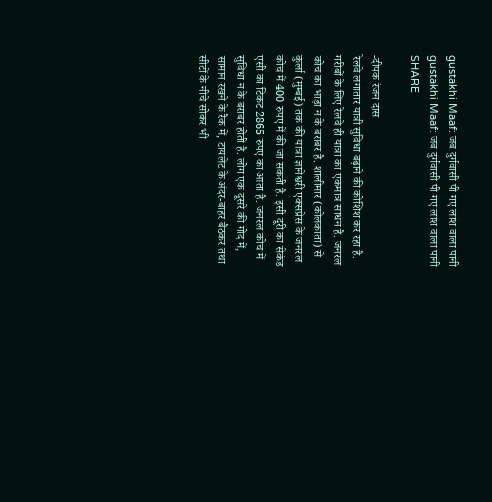gustakhi Maaf: जब दुर्गवासी पी गए लाश वाला पानी
gustakhi Maaf: जब दुर्गवासी पी गए लाश वाला पानी
SHARE

-दीपक रंजन दास
रेलवे लगातार यात्री सुविधा बढ़ाने की कोशिश कर रहा है. गरीबों के लिए रेलवे ही यात्रा का एकमात्र साधन है. जनरल कोच का भाड़ा न के बराबर है. शालीमार (कोलकाता) से कुर्ला (मुम्बई) तक की यात्रा ज्ञानेश्वरी एक्सप्रेस के जनरल कोच में 400 रुपए में की जा सकती है. इसी दूरी का सेकंड एसी का टिकट 2865 रुपए का आता है. जनरल कोच में सुविधा न के बराबर होती है. लोग एक दूसरे की गोद में, सामान रखने के रैक में, टायलेट के अंदर-बाहर बैठकर तथा सीटों के नीचे सोकर भी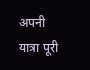अपनी यात्रा पूरी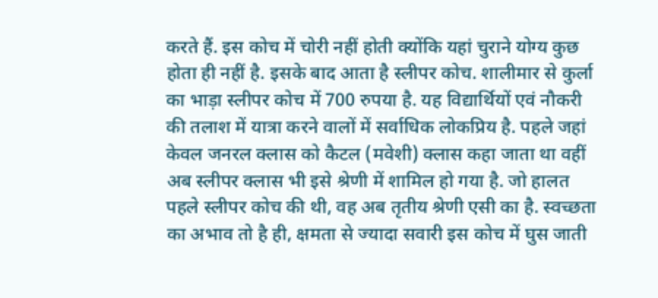करते हैं. इस कोच में चोरी नहीं होती क्योंकि यहां चुराने योग्य कुछ होता ही नहीं है. इसके बाद आता है स्लीपर कोच. शालीमार से कुर्ला का भाड़ा स्लीपर कोच में 700 रुपया है. यह विद्यार्थियों एवं नौकरी की तलाश में यात्रा करने वालों में सर्वाधिक लोकप्रिय है. पहले जहां केवल जनरल क्लास को कैटल (मवेशी) क्लास कहा जाता था वहीं अब स्लीपर क्लास भी इसे श्रेणी में शामिल हो गया है. जो हालत पहले स्लीपर कोच की थी, वह अब तृतीय श्रेणी एसी का है. स्वच्छता का अभाव तो है ही, क्षमता से ज्यादा सवारी इस कोच में घुस जाती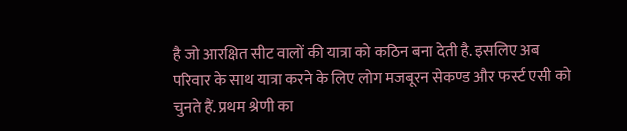है जो आरक्षित सीट वालों की यात्रा को कठिन बना देती है. इसलिए अब परिवार के साथ यात्रा करने के लिए लोग मजबूरन सेकण्ड और फर्स्ट एसी को चुनते हैं. प्रथम श्रेणी का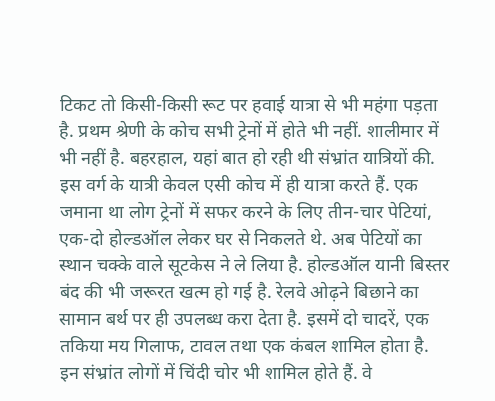टिकट तो किसी-किसी रूट पर हवाई यात्रा से भी महंगा पड़ता है. प्रथम श्रेणी के कोच सभी ट्रेनों में होते भी नहीं. शालीमार में भी नहीं है. बहरहाल, यहां बात हो रही थी संभ्रांत यात्रियों की. इस वर्ग के यात्री केवल एसी कोच में ही यात्रा करते हैं. एक जमाना था लोग ट्रेनों में सफर करने के लिए तीन-चार पेटियां, एक-दो होल्डऑल लेकर घर से निकलते थे. अब पेटियों का स्थान चक्के वाले सूटकेस ने ले लिया है. होल्डऑल यानी बिस्तर बंद की भी जरूरत खत्म हो गई है. रेलवे ओढ़ने बिछाने का सामान बर्थ पर ही उपलब्ध करा देता है. इसमें दो चादरें, एक तकिया मय गिलाफ, टावल तथा एक कंबल शामिल होता है. इन संभ्रांत लोगों में चिंदी चोर भी शामिल होते हैं. वे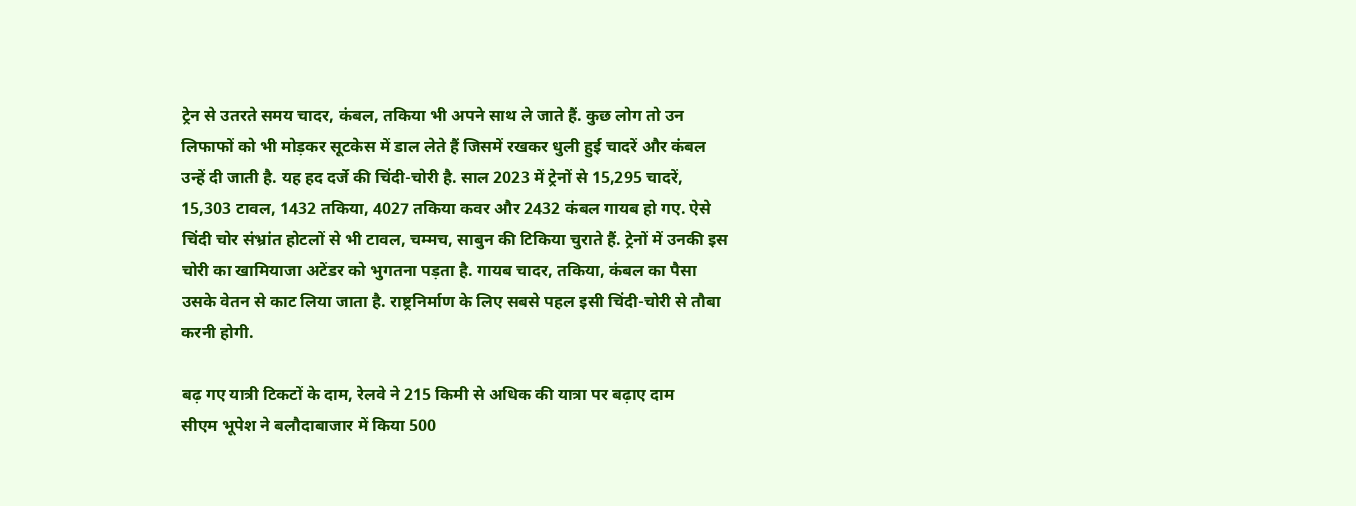ट्रेन से उतरते समय चादर, कंबल, तकिया भी अपने साथ ले जाते हैं. कुछ लोग तो उन लिफाफों को भी मोड़कर सूटकेस में डाल लेते हैं जिसमें रखकर धुली हुई चादरें और कंबल उन्हें दी जाती है. यह हद दर्जे की चिंदी-चोरी है. साल 2023 में ट्रेनों से 15,295 चादरें, 15,303 टावल, 1432 तकिया, 4027 तकिया कवर और 2432 कंबल गायब हो गए. ऐसे चिंदी चोर संभ्रांत होटलों से भी टावल, चम्मच, साबुन की टिकिया चुराते हैं. ट्रेनों में उनकी इस चोरी का खामियाजा अटेंडर को भुगतना पड़ता है. गायब चादर, तकिया, कंबल का पैसा उसके वेतन से काट लिया जाता है. राष्ट्रनिर्माण के लिए सबसे पहल इसी चिंदी-चोरी से तौबा करनी होगी.

बढ़ गए यात्री टिकटों के दाम, रेलवे ने 215 किमी से अधिक की यात्रा पर बढ़ाए दाम
सीएम भूपेश ने बलौदाबाजार में किया 500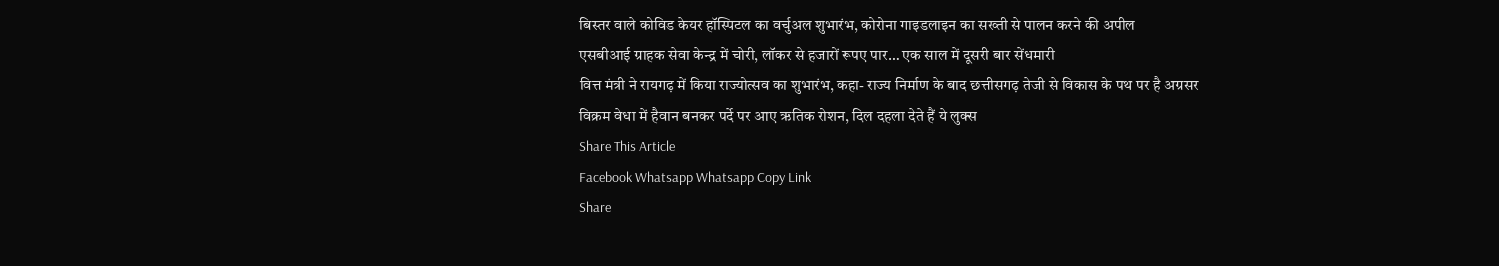बिस्तर वाले कोविड केयर हॉस्पिटल का वर्चुअल शुभारंभ, कोरोना गाइडलाइन का सख्ती से पालन करने की अपील
एसबीआई ग्राहक सेवा केन्द्र में चोरी, लॉकर से हजारों रूपए पार… एक साल में दूसरी बार सेंधमारी
वित्त मंत्री ने रायगढ़ में किया राज्योत्सव का शुभारंभ, कहा- राज्य निर्माण के बाद छत्तीसगढ़ तेजी से विकास के पथ पर है अग्रसर
विक्रम वेधा में हैवान बनकर पर्दे पर आए ऋतिक रोशन, दिल दहला देते हैं ये लुक्स
Share This Article
Facebook Whatsapp Whatsapp Copy Link
Share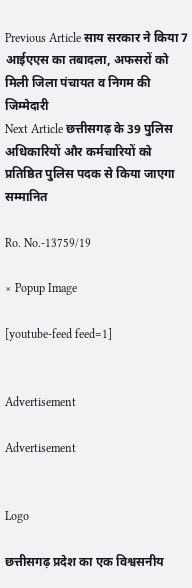Previous Article साय सरकार ने किया 7 आईएएस का तबादला, अफसरों को मिली जिला पंचायत व निगम की जिम्मेदारी
Next Article छत्तीसगढ़ के 39 पुलिस अधिकारियों और कर्मचारियों को प्रतिष्ठित पुलिस पदक से किया जाएगा सम्मानित

Ro. No.-13759/19

× Popup Image

[youtube-feed feed=1]


Advertisement

Advertisement


Logo

छत्तीसगढ़ प्रदेश का एक विश्वसनीय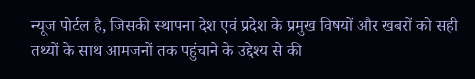न्यूज पोर्टल है, जिसकी स्थापना देश एवं प्रदेश के प्रमुख विषयों और खबरों को सही तथ्यों के साथ आमजनों तक पहुंचाने के उद्देश्य से की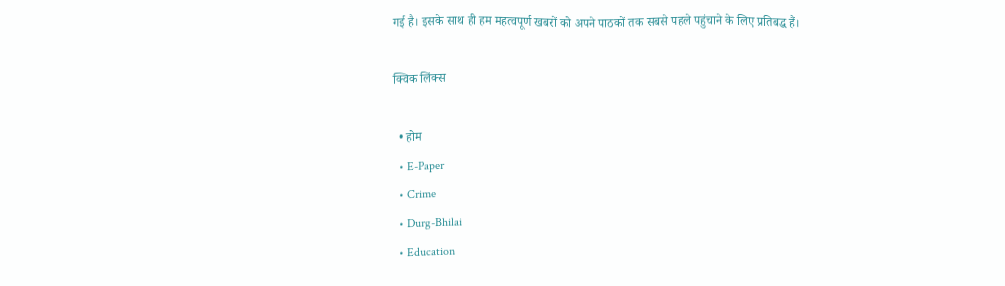गई है। इसके साथ ही हम महत्वपूर्ण खबरों को अपने पाठकों तक सबसे पहले पहुंचाने के लिए प्रतिबद्ध हैं।

क्विक लिंक्स

  • होम
  • E-Paper
  • Crime
  • Durg-Bhilai
  • Education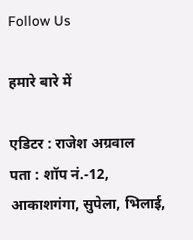Follow Us

हमारे बारे में

एडिटर : राजेश अग्रवाल
पता : शॉप नं.-12, आकाशगंगा, सुपेला, भिलाई,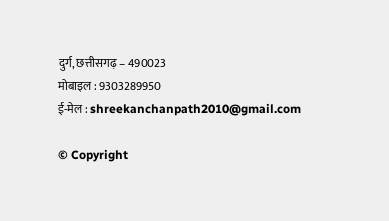दुर्ग, छत्तीसगढ़ – 490023
मोबाइल : 9303289950
ई-मेल : shreekanchanpath2010@gmail.com

© Copyright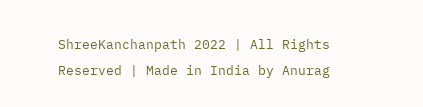ShreeKanchanpath 2022 | All Rights Reserved | Made in India by Anurag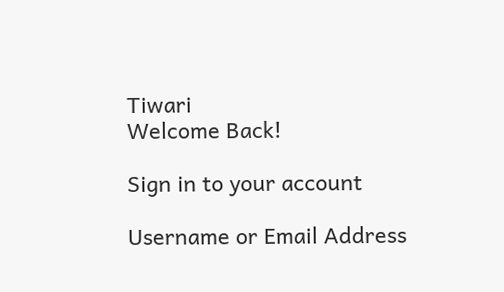Tiwari
Welcome Back!

Sign in to your account

Username or Email Address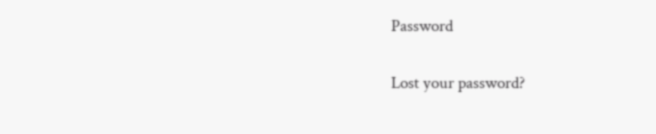Password

Lost your password?